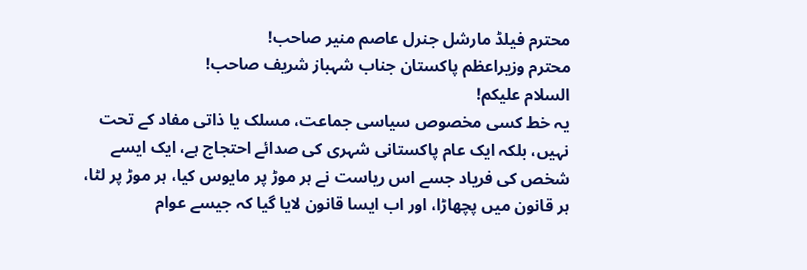محترم فیلڈ مارشل جنرل عاصم منیر صاحب!
محترم وزیراعظم پاکستان جناب شہباز شریف صاحب!
السلام علیکم!
یہ خط کسی مخصوص سیاسی جماعت، مسلک یا ذاتی مفاد کے تحت نہیں، بلکہ ایک عام پاکستانی شہری کی صدائے احتجاج ہے، ایک ایسے شخص کی فریاد جسے اس ریاست نے ہر موڑ پر مایوس کیا، ہر موڑ پر لٹا، ہر قانون میں پچھاڑا، اور اب ایسا قانون لایا گیا کہ جیسے عوام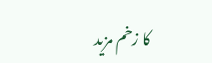کا زخم مزید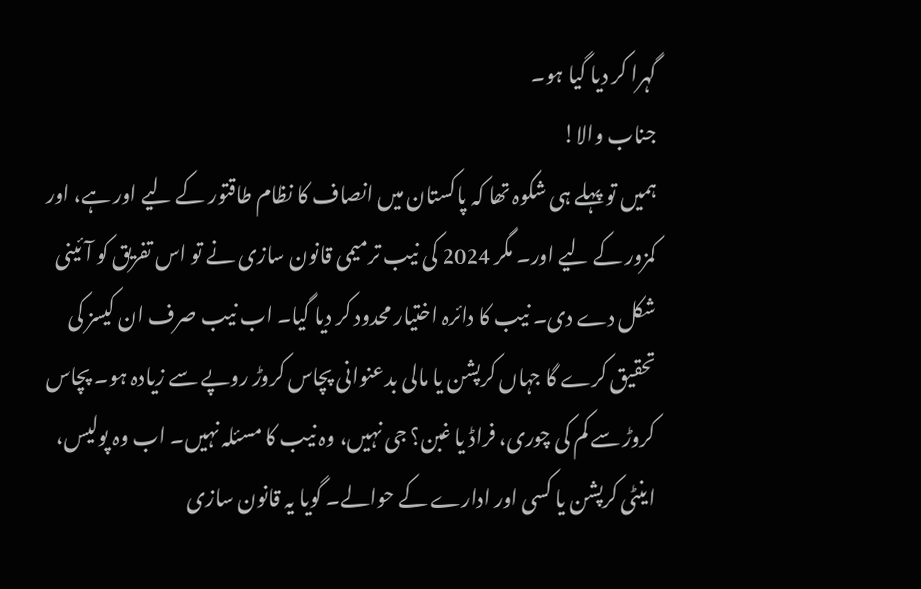گہرا کر دیا گیا ہو۔
جناب والا!
ہمیں تو پہلے ہی شکوہ تھا کہ پاکستان میں انصاف کا نظام طاقتور کے لیے اور ہے، اور کمزور کے لیے اور۔ مگر 2024 کی نیب ترمیمی قانون سازی نے تو اس تفریق کو آئینی شکل دے دی۔ نیب کا دائرہ اختیار محدود کر دیا گیا۔ اب نیب صرف ان کیسز کی تحقیق کرے گا جہاں کرپشن یا مالی بدعنوانی پچاس کروڑ روپے سے زیادہ ہو۔ پچاس کروڑ سے کم کی چوری، فراڈ یا غبن؟ جی نہیں، وہ نیب کا مسئلہ نہیں۔ اب وہ پولیس، اینٹی کرپشن یا کسی اور ادارے کے حوالے۔ گویا یہ قانون سازی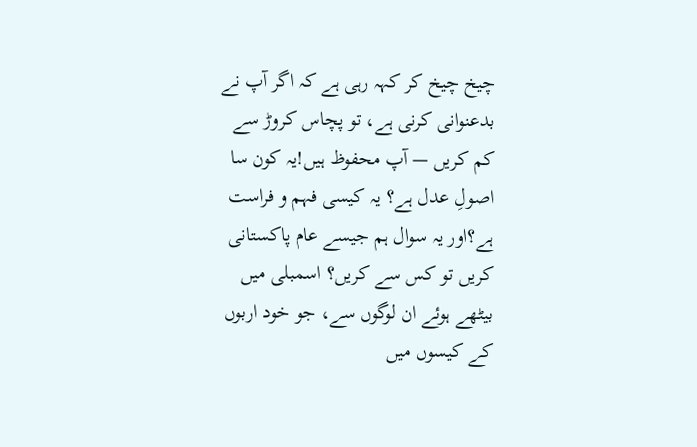چیخ چیخ کر کہہ رہی ہے کہ اگر آپ نے بدعنوانی کرنی ہے، تو پچاس کروڑ سے کم کریں — آپ محفوظ ہیں!یہ کون سا اصولِ عدل ہے؟ یہ کیسی فہم و فراست ہے؟اور یہ سوال ہم جیسے عام پاکستانی کریں تو کس سے کریں؟ اسمبلی میں بیٹھے ہوئے ان لوگوں سے، جو خود اربوں کے کیسوں میں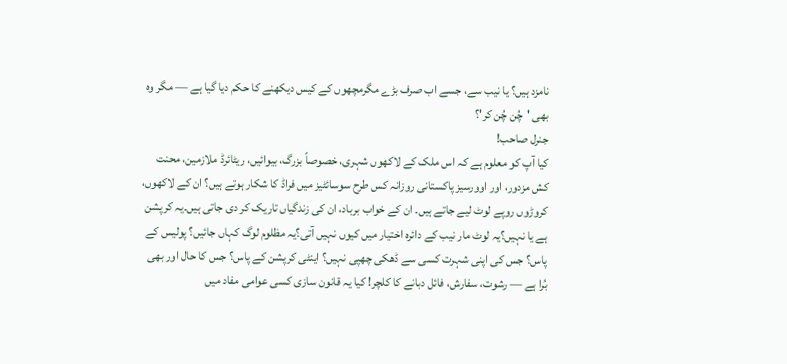نامزد ہیں؟ یا نیب سے، جسے اب صرف بڑے مگرمچھوں کے کیس دیکھنے کا حکم دیا گیا ہے — مگر وہ بھی 'چُن چُن کر'؟
جنرل صاحب!
کیا آپ کو معلوم ہے کہ اس ملک کے لاکھوں شہری، خصوصاً بزرگ، بیوائیں، ریٹائرڈ ملازمین، محنت کش مزدور، اور اوورسیز پاکستانی روزانہ کس طرح سوسائٹیز میں فراڈ کا شکار ہوتے ہیں؟ ان کے لاکھوں، کروڑوں روپے لوٹ لیے جاتے ہیں۔ ان کے خواب برباد، ان کی زندگیاں تاریک کر دی جاتی ہیں۔یہ کرپشن ہے یا نہیں؟یہ لوٹ مار نیب کے دائرہ اختیار میں کیوں نہیں آتی؟یہ مظلوم لوگ کہاں جائیں؟ پولیس کے پاس؟ جس کی اپنی شہرت کسی سے ڈھکی چھپی نہیں؟ اینٹی کرپشن کے پاس؟ جس کا حال اور بھی بُرا ہے — رشوت، سفارش، فائل دبانے کا کلچر! کیا یہ قانون سازی کسی عوامی مفاد میں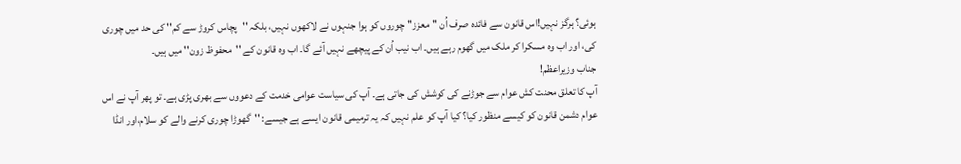ہوئی؟ ہرگز نہیں!اس قانون سے فائدہ صرف اُن ''معزز'' چوروں کو ہوا جنہوں نے لاکھوں نہیں، بلکہ ''پچاس کروڑ سے کم'' کی حد میں چوری کی، اور اب وہ مسکرا کر ملک میں گھوم رہے ہیں۔ اب نیب اُن کے پیچھے نہیں آئے گا۔ اب وہ قانون کے ''محفوظ زون'' میں ہیں۔
جناب وزیراعظم!
آپ کا تعلق محنت کش عوام سے جوڑنے کی کوشش کی جاتی ہے۔ آپ کی سیاست عوامی خدمت کے دعووں سے بھری پڑی ہے۔ تو پھر آپ نے اس عوام دشمن قانون کو کیسے منظور کیا؟ کیا آپ کو علم نہیں کہ یہ ترمیمی قانون ایسے ہے جیسے: ''گھوڑا چوری کرنے والے کو سلام،اور انڈا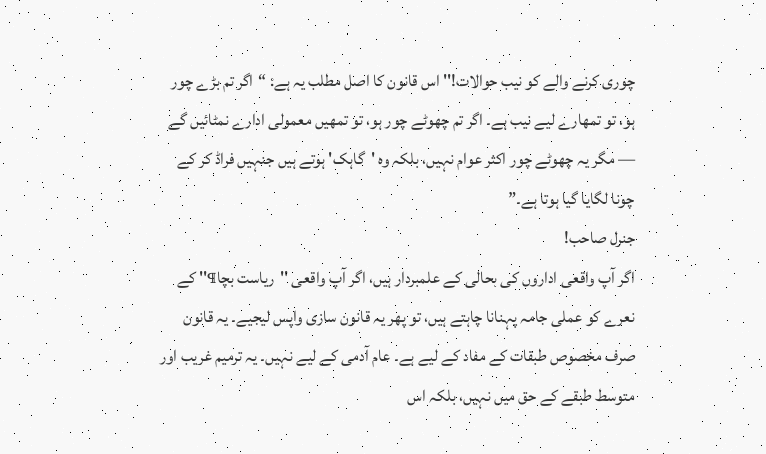چوری کرنے والے کو نیب حوالات!'' اس قانون کا اصل مطلب یہ ہے: “اگر تم بڑے چور ہو، تو تمھارے لیے نیب ہے۔ اگر تم چھوٹے چور ہو، تو تمھیں معمولی ادارے نمٹائیں گے — مگر یہ چھوٹے چور اکثر عوام نہیں، بلکہ وہ 'گاہک' ہوتے ہیں جنہیں فراڈ کر کے چونا لگایا گیا ہوتا ہے۔”
جنرل صاحب!
اگر آپ واقعی اداروں کی بحالی کے علمبردار ہیں، اگر آپ واقعی ''ریاست بچا¶'' کے نعرے کو عملی جامہ پہنانا چاہتے ہیں، تو پھر یہ قانون سازی واپس لیجیے۔ یہ قانون صرف مخصوص طبقات کے مفاد کے لیے ہے۔ عام آدمی کے لیے نہیں۔ یہ ترمیم غریب اور متوسط طبقے کے حق میں نہیں، بلکہ اس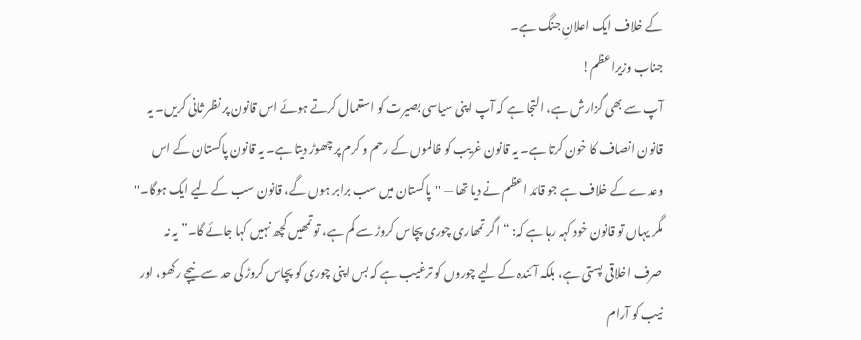کے خلاف ایک اعلانِ جنگ ہے۔
جناب وزیراعظم!
آپ سے بھی گزارش ہے، التجا ہے کہ آپ اپنی سیاسی بصیرت کو استعمال کرتے ہوئے اس قانون پر نظر ثانی کریں۔ یہ قانون انصاف کا خون کرتا ہے۔ یہ قانون غریب کو ظالموں کے رحم و کرم پر چھوڑ دیتا ہے۔ یہ قانون پاکستان کے اس وعدے کے خلاف ہے جو قائد اعظم نے دیا تھا — ''پاکستان میں سب برابر ہوں گے، قانون سب کے لیے ایک ہوگا۔'' مگر یہاں تو قانون خود کہہ رہا ہے کہ: “اگر تمھاری چوری پچاس کروڑ سے کم ہے، تو تمھیں کچھ نہیں کہا جائے گا۔” یہ نہ صرف اخلاقی پستی ہے، بلکہ آئندہ کے لیے چوروں کو ترغیب ہے کہ بس اپنی چوری کو پچاس کروڑ کی حد سے نیچے رکھو، اور نیب کو آرام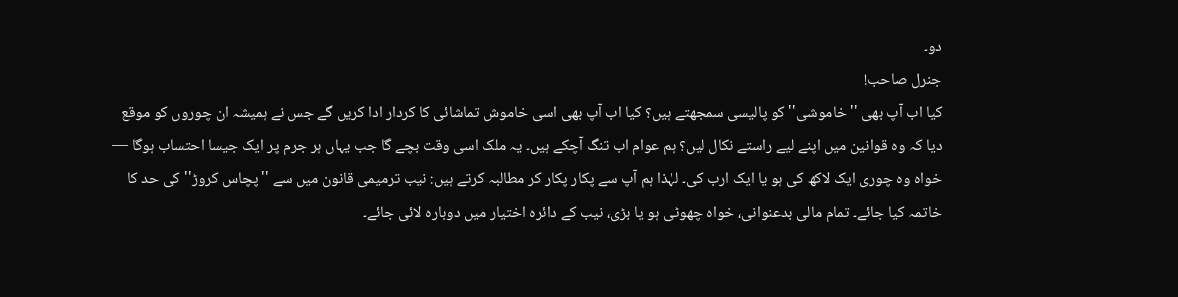دو۔
جنرل صاحب!
کیا اب آپ بھی ''خاموشی'' کو پالیسی سمجھتے ہیں؟ کیا اب آپ بھی اسی خاموش تماشائی کا کردار ادا کریں گے جس نے ہمیشہ ان چوروں کو موقع دیا کہ وہ قوانین میں اپنے لیے راستے نکال لیں؟ ہم عوام اب تنگ آچکے ہیں۔ یہ ملک اسی وقت بچے گا جب یہاں ہر جرم پر ایک جیسا احتساب ہوگا — خواہ وہ چوری ایک لاکھ کی ہو یا ایک ارب کی۔ لہٰذا ہم آپ سے پکار پکار کر مطالبہ کرتے ہیں: نیب ترمیمی قانون میں سے ''پچاس کروڑ'' کی حد کا خاتمہ کیا جائے۔ تمام مالی بدعنوانی، خواہ چھوٹی ہو یا بڑی، نیب کے دائرہ اختیار میں دوبارہ لائی جائے۔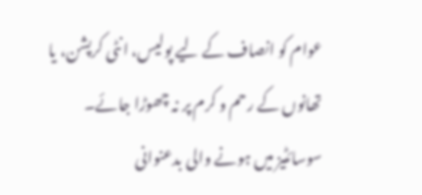عوام کو انصاف کے لیے پولیس، انٹی کرپشن، یا تھانوں کے رحم و کرم پر نہ چھوڑا جائے۔ سوسائٹیز میں ہونے والی بدعنوانی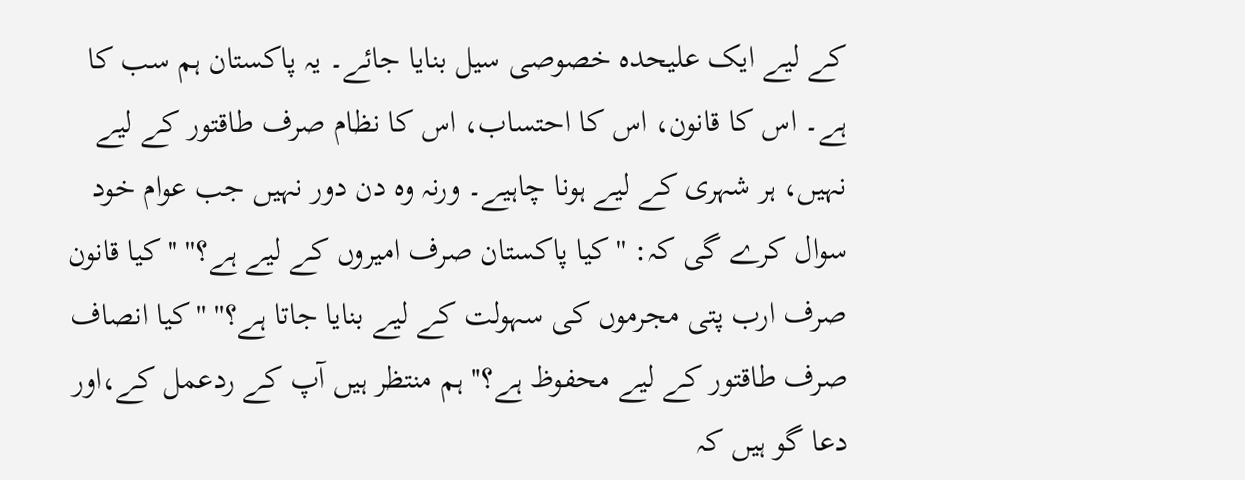کے لیے ایک علیحدہ خصوصی سیل بنایا جائے۔ یہ پاکستان ہم سب کا ہے۔ اس کا قانون، اس کا احتساب، اس کا نظام صرف طاقتور کے لیے نہیں، ہر شہری کے لیے ہونا چاہیے۔ ورنہ وہ دن دور نہیں جب عوام خود سوال کرے گی کہ: ''کیا پاکستان صرف امیروں کے لیے ہے؟'' ''کیا قانون صرف ارب پتی مجرموں کی سہولت کے لیے بنایا جاتا ہے؟'' ''کیا انصاف صرف طاقتور کے لیے محفوظ ہے؟'' ہم منتظر ہیں آپ کے ردعمل کے،اور دعا گو ہیں کہ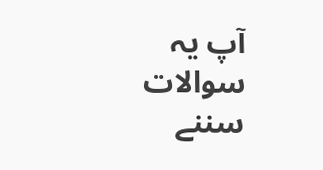آپ یہ سوالات سننے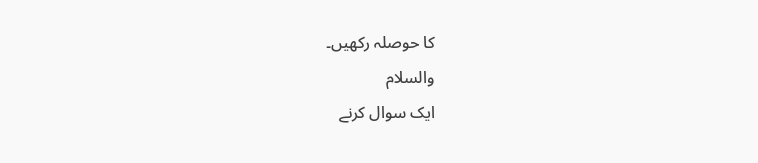کا حوصلہ رکھیں۔
والسلام
ایک سوال کرنے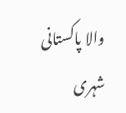والا پاکستانی شہری